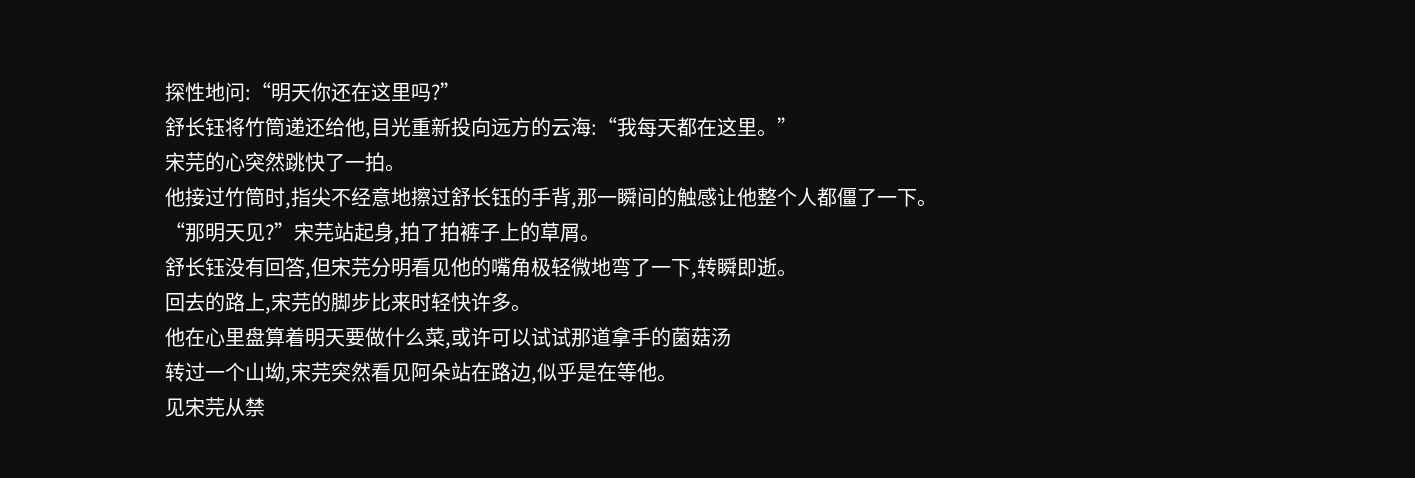探性地问:“明天你还在这里吗?”
舒长钰将竹筒递还给他,目光重新投向远方的云海:“我每天都在这里。”
宋芫的心突然跳快了一拍。
他接过竹筒时,指尖不经意地擦过舒长钰的手背,那一瞬间的触感让他整个人都僵了一下。
“那明天见?”宋芫站起身,拍了拍裤子上的草屑。
舒长钰没有回答,但宋芫分明看见他的嘴角极轻微地弯了一下,转瞬即逝。
回去的路上,宋芫的脚步比来时轻快许多。
他在心里盘算着明天要做什么菜,或许可以试试那道拿手的菌菇汤
转过一个山坳,宋芫突然看见阿朵站在路边,似乎是在等他。
见宋芫从禁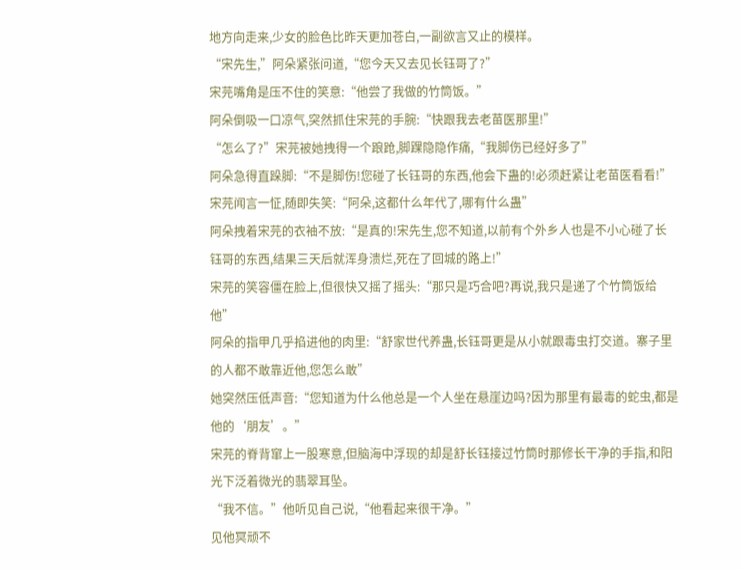地方向走来,少女的脸色比昨天更加苍白,一副欲言又止的模样。
“宋先生,”阿朵紧张问道,“您今天又去见长钰哥了?”
宋芫嘴角是压不住的笑意:“他尝了我做的竹筒饭。”
阿朵倒吸一口凉气,突然抓住宋芫的手腕:“快跟我去老苗医那里!”
“怎么了?”宋芫被她拽得一个踉跄,脚踝隐隐作痛,“我脚伤已经好多了”
阿朵急得直跺脚:“不是脚伤!您碰了长钰哥的东西,他会下蛊的!必须赶紧让老苗医看看!”
宋芫闻言一怔,随即失笑:“阿朵,这都什么年代了,哪有什么蛊”
阿朵拽着宋芫的衣袖不放:“是真的!宋先生,您不知道,以前有个外乡人也是不小心碰了长钰哥的东西,结果三天后就浑身溃烂,死在了回城的路上!”
宋芫的笑容僵在脸上,但很快又摇了摇头:“那只是巧合吧?再说,我只是递了个竹筒饭给他”
阿朵的指甲几乎掐进他的肉里:“舒家世代养蛊,长钰哥更是从小就跟毒虫打交道。寨子里的人都不敢靠近他,您怎么敢”
她突然压低声音:“您知道为什么他总是一个人坐在悬崖边吗?因为那里有最毒的蛇虫,都是他的‘朋友’。”
宋芫的脊背窜上一股寒意,但脑海中浮现的却是舒长钰接过竹筒时那修长干净的手指,和阳光下泛着微光的翡翠耳坠。
“我不信。”他听见自己说,“他看起来很干净。”
见他冥顽不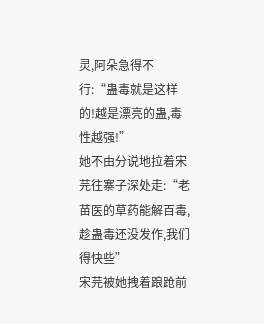灵,阿朵急得不行:“蛊毒就是这样的!越是漂亮的蛊,毒性越强!”
她不由分说地拉着宋芫往寨子深处走:“老苗医的草药能解百毒,趁蛊毒还没发作,我们得快些”
宋芫被她拽着踉跄前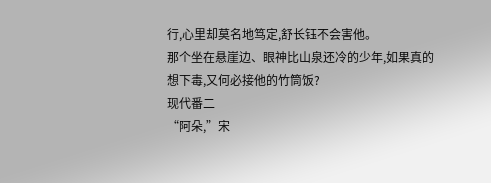行,心里却莫名地笃定,舒长钰不会害他。
那个坐在悬崖边、眼神比山泉还冷的少年,如果真的想下毒,又何必接他的竹筒饭?
现代番二
“阿朵,”宋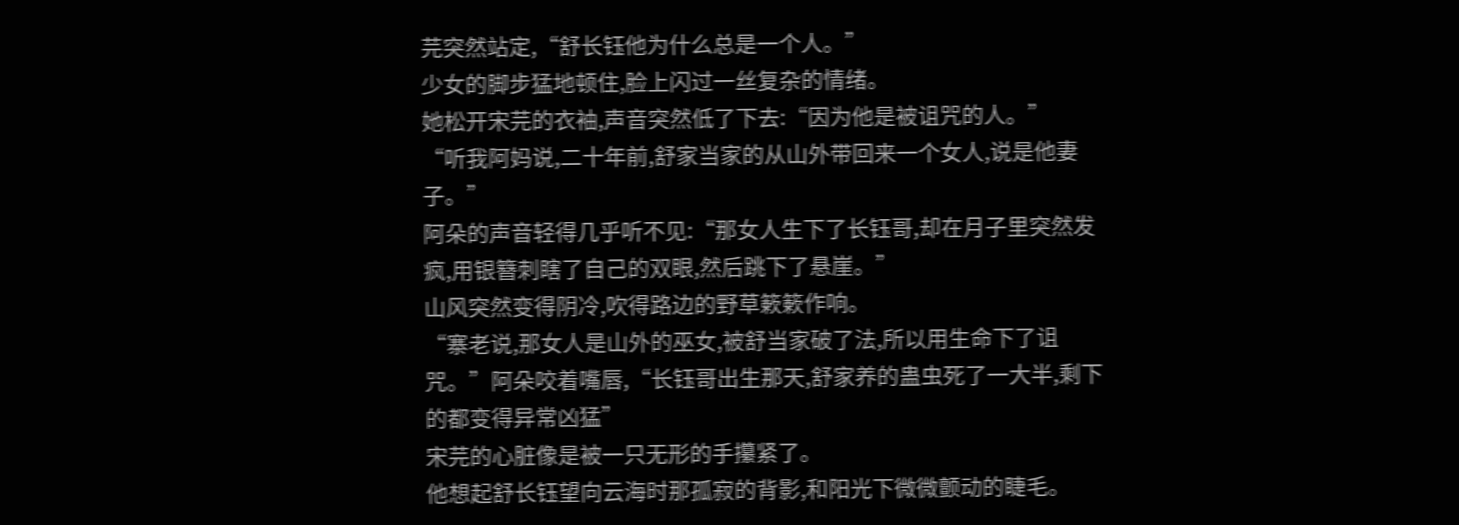芫突然站定,“舒长钰他为什么总是一个人。”
少女的脚步猛地顿住,脸上闪过一丝复杂的情绪。
她松开宋芫的衣袖,声音突然低了下去:“因为他是被诅咒的人。”
“听我阿妈说,二十年前,舒家当家的从山外带回来一个女人,说是他妻子。”
阿朵的声音轻得几乎听不见:“那女人生下了长钰哥,却在月子里突然发疯,用银簪刺瞎了自己的双眼,然后跳下了悬崖。”
山风突然变得阴冷,吹得路边的野草簌簌作响。
“寨老说,那女人是山外的巫女,被舒当家破了法,所以用生命下了诅咒。”阿朵咬着嘴唇,“长钰哥出生那天,舒家养的蛊虫死了一大半,剩下的都变得异常凶猛”
宋芫的心脏像是被一只无形的手攥紧了。
他想起舒长钰望向云海时那孤寂的背影,和阳光下微微颤动的睫毛。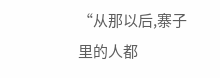“从那以后,寨子里的人都